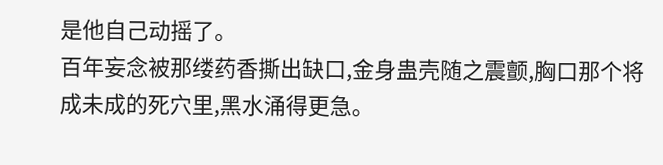是他自己动摇了。
百年妄念被那缕药香撕出缺口,金身蛊壳随之震颤,胸口那个将成未成的死穴里,黑水涌得更急。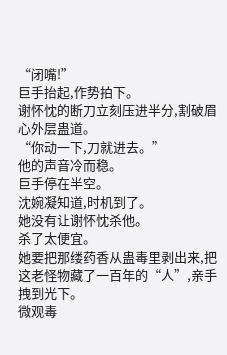“闭嘴!”
巨手抬起,作势拍下。
谢怀忱的断刀立刻压进半分,割破眉心外层蛊道。
“你动一下,刀就进去。”
他的声音冷而稳。
巨手停在半空。
沈婉凝知道,时机到了。
她没有让谢怀忱杀他。
杀了太便宜。
她要把那缕药香从蛊毒里剥出来,把这老怪物藏了一百年的“人”,亲手拽到光下。
微观毒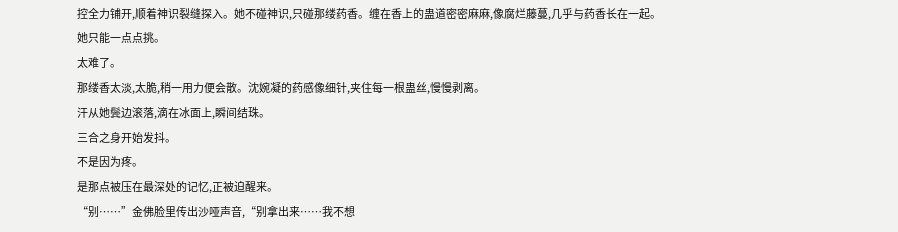控全力铺开,顺着神识裂缝探入。她不碰神识,只碰那缕药香。缠在香上的蛊道密密麻麻,像腐烂藤蔓,几乎与药香长在一起。
她只能一点点挑。
太难了。
那缕香太淡,太脆,稍一用力便会散。沈婉凝的药感像细针,夹住每一根蛊丝,慢慢剥离。
汗从她鬓边滚落,滴在冰面上,瞬间结珠。
三合之身开始发抖。
不是因为疼。
是那点被压在最深处的记忆,正被迫醒来。
“别……”金佛脸里传出沙哑声音,“别拿出来……我不想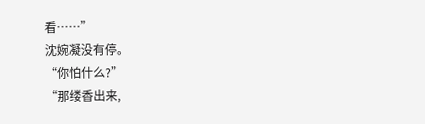看……”
沈婉凝没有停。
“你怕什么?”
“那缕香出来,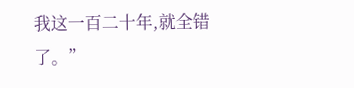我这一百二十年,就全错了。”